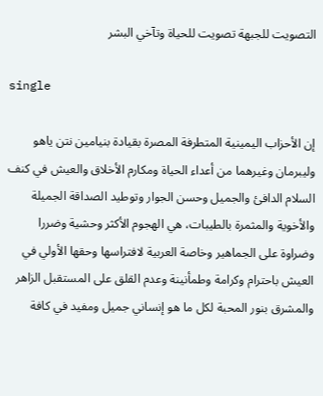التصويت للجبهة تصويت للحياة وتآخي البشر

single

إن الأحزاب اليمينية المتطرفة المصرة بقيادة بنيامين نتن ياهو وليبرمان وغيرهما من أعداء الحياة ومكارم الأخلاق والعيش في كنف السلام الدافئ والجميل وحسن الجوار وتوطيد الصداقة الجميلة والأخوية والمثمرة بالطيبات، هي الهجوم الأكثر وحشية وضررا وضراوة على الجماهير وخاصة العربية لافتراسها وحقها الأولي في العيش باحترام وكرامة وطمأنينة وعدم القلق على المستقبل الزاهر والمشرق بنور المحبة لكل ما هو إنساني جميل ومفيد في كافة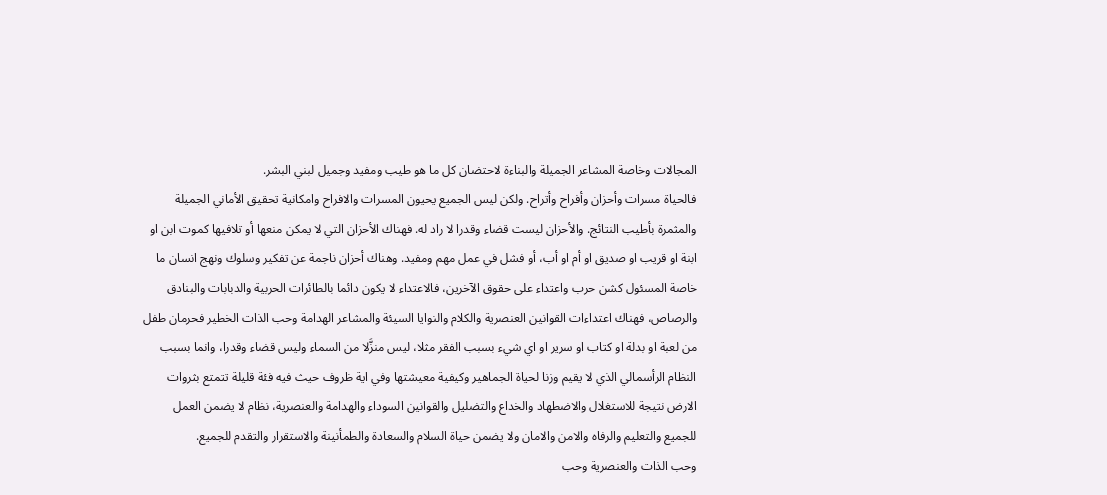المجالات وخاصة المشاعر الجميلة والبناءة لاحتضان كل ما هو طيب ومفيد وجميل لبني البشر.
فالحياة مسرات وأحزان وأفراح وأتراح. ولكن ليس الجميع يحيون المسرات والافراح وامكانية تحقيق الأماني الجميلة والمثمرة بأطيب النتائج. والأحزان ليست قضاء وقدرا لا راد له. فهناك الأحزان التي لا يمكن منعها أو تلافيها كموت ابن او ابنة او قريب او صديق او أم او أب، أو فشل في عمل مهم ومفيد. وهناك أحزان ناجمة عن تفكير وسلوك ونهج انسان ما خاصة المسئول كشن حرب واعتداء على حقوق الآخرين، فالاعتداء لا يكون دائما بالطائرات الحربية والدبابات والبنادق والرصاص، فهناك اعتداءات القوانين العنصرية والكلام والنوايا السيئة والمشاعر الهدامة وحب الذات الخطير فحرمان طفل من لعبة او بدلة او كتاب او سرير او اي شيء بسبب الفقر مثلا، ليس منزَّلا من السماء وليس قضاء وقدرا، وانما بسبب النظام الرأسمالي الذي لا يقيم وزنا لحياة الجماهير وكيفية معيشتها وفي اية ظروف حيث فيه فئة قليلة تتمتع بثروات الارض نتيجة للاستغلال والاضطهاد والخداع والتضليل والقوانين السوداء والهدامة والعنصرية، نظام لا يضمن العمل للجميع والتعليم والرفاه والامن والامان ولا يضمن حياة السلام والسعادة والطمأنينة والاستقرار والتقدم للجميع.
وحب الذات والعنصرية وحب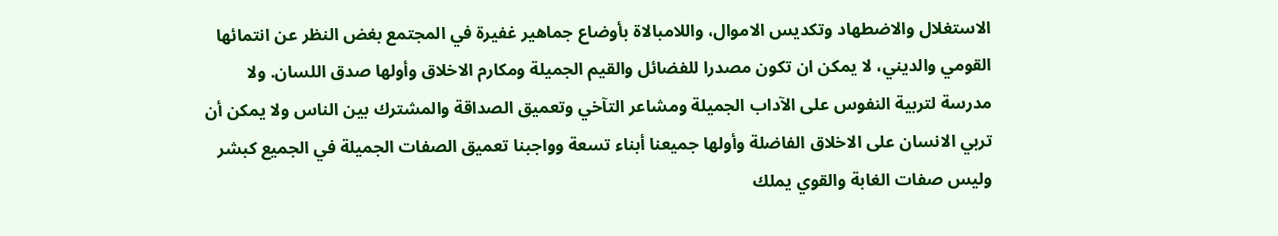الاستغلال والاضطهاد وتكديس الاموال، واللامبالاة بأوضاع جماهير غفيرة في المجتمع بغض النظر عن انتمائها القومي والديني، لا يمكن ان تكون مصدرا للفضائل والقيم الجميلة ومكارم الاخلاق وأولها صدق اللسان. ولا مدرسة لتربية النفوس على الآداب الجميلة ومشاعر التآخي وتعميق الصداقة والمشترك بين الناس ولا يمكن أن تربي الانسان على الاخلاق الفاضلة وأولها جميعنا أبناء تسعة وواجبنا تعميق الصفات الجميلة في الجميع كبشر وليس صفات الغابة والقوي يملك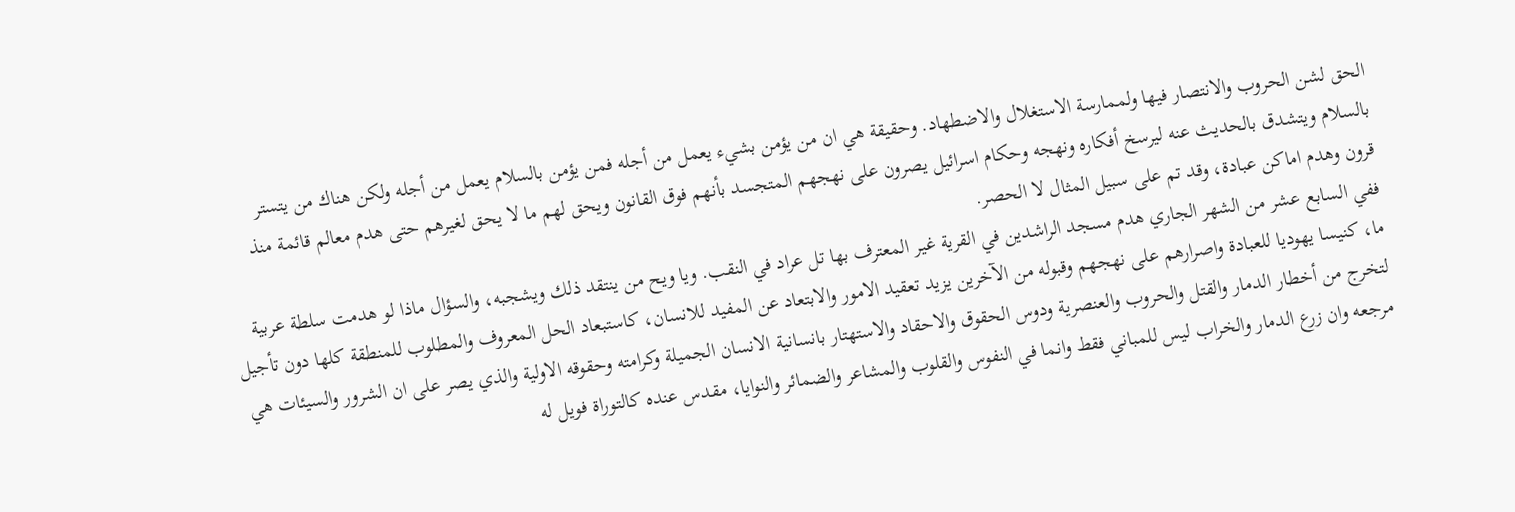الحق لشن الحروب والانتصار فيها ولممارسة الاستغلال والاضطهاد. وحقيقة هي ان من يؤمن بشيء يعمل من أجله فمن يؤمن بالسلام يعمل من أجله ولكن هناك من يتستر بالسلام ويتشدق بالحديث عنه ليرسخ أفكاره ونهجه وحكام اسرائيل يصرون على نهجهم المتجسد بأنهم فوق القانون ويحق لهم ما لا يحق لغيرهم حتى هدم معالم قائمة منذ قرون وهدم اماكن عبادة، وقد تم على سبيل المثال لا الحصر.
ففي السابع عشر من الشهر الجاري هدم مسجد الراشدين في القرية غير المعترف بها تل عراد في النقب. ويا ويح من ينتقد ذلك ويشجبه، والسؤال ماذا لو هدمت سلطة عربية ما، كنيسا يهوديا للعبادة واصرارهم على نهجهم وقبوله من الآخرين يزيد تعقيد الامور والابتعاد عن المفيد للانسان، كاستبعاد الحل المعروف والمطلوب للمنطقة كلها دون تأجيل لتخرج من أخطار الدمار والقتل والحروب والعنصرية ودوس الحقوق والاحقاد والاستهتار بانسانية الانسان الجميلة وكرامته وحقوقه الاولية والذي يصر على ان الشرور والسيئات هي مرجعه وان زرع الدمار والخراب ليس للمباني فقط وانما في النفوس والقلوب والمشاعر والضمائر والنوايا، مقدس عنده كالتوراة فويل له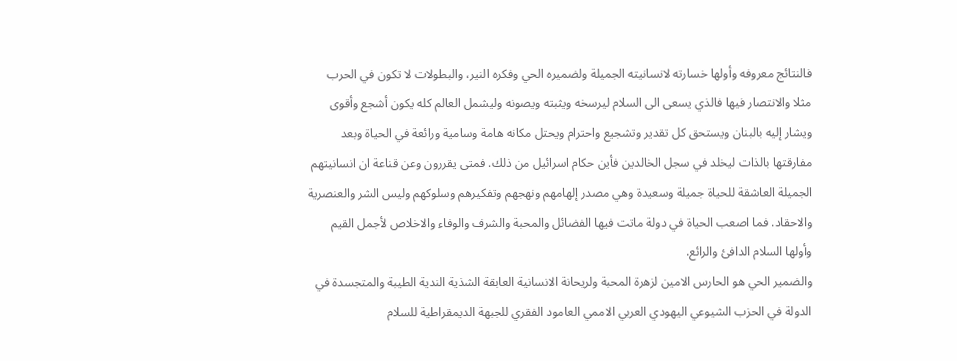فالنتائج معروفه وأولها خسارته لانسانيته الجميلة ولضميره الحي وفكره النير، والبطولات لا تكون في الحرب مثلا والانتصار فيها فالذي يسعى الى السلام ليرسخه ويثبته ويصونه وليشمل العالم كله يكون أشجع وأقوى ويشار إليه بالبنان ويستحق كل تقدير وتشجيع واحترام ويحتل مكانه هامة وسامية ورائعة في الحياة وبعد مفارقتها بالذات ليخلد في سجل الخالدين فأين حكام اسرائيل من ذلك. فمتى يقررون وعن قناعة ان انسانيتهم الجميلة العاشقة للحياة جميلة وسعيدة وهي مصدر إلهامهم ونهجهم وتفكيرهم وسلوكهم وليس الشر والعنصرية والاحقاد. فما اصعب الحياة في دولة ماتت فيها الفضائل والمحبة والشرف والوفاء والاخلاص لأجمل القيم وأولها السلام الدافئ والرائع.
والضمير الحي هو الحارس الامين لزهرة المحبة ولريحانة الانسانية العابقة الشذية الندية الطيبة والمتجسدة في الدولة في الحزب الشيوعي اليهودي العربي الاممي العامود الفقري للجبهة الديمقراطية للسلام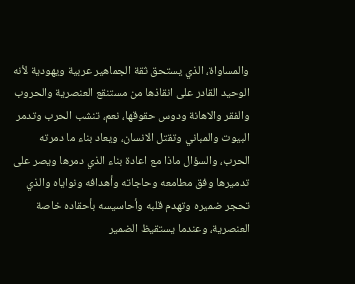والمساواة، الذي يستحق ثقة الجماهير عربية ويهودية لأنه الوحيد القادر على انقاذها من مستنقع العنصرية والحروب والفقر والاهانة ودوس حقوقها، نعم، تنشب الحرب وتدمر البيوت والمباني وتقتل الانسان، ويعاد بناء ما دمرته الحرب، والسؤال ماذا مع اعادة بناء الذي دمرها ويصر على تدميرها وفق مطامعه وحاجاته وأهدافه ونواياه والذي تحجر ضميره وتهدم قلبه وأحاسيسه بأحقاده خاصة العنصرية، وعندما يستقيظ الضمير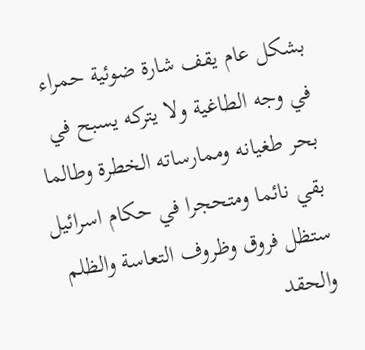بشكل عام يقف شارة ضوئية حمراء في وجه الطاغية ولا يتركه يسبح في بحر طغيانه وممارساته الخطرة وطالما بقي نائما ومتحجرا في حكام اسرائيل ستظل فروق وظروف التعاسة والظلم والحقد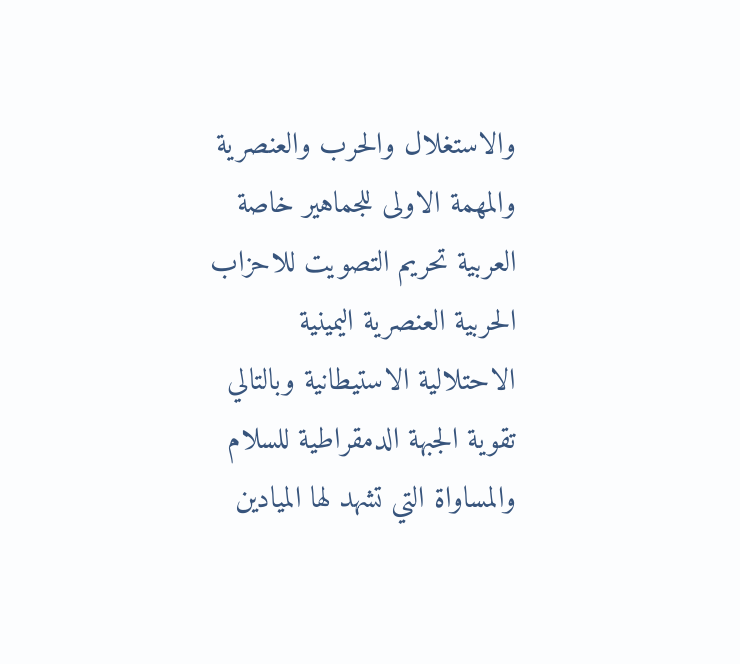والاستغلال والحرب والعنصرية والمهمة الاولى للجماهير خاصة العربية تحريم التصويت للاحزاب الحربية العنصرية اليمينية الاحتلالية الاستيطانية وبالتالي تقوية الجبهة الدمقراطية للسلام والمساواة التي تشهد لها الميادين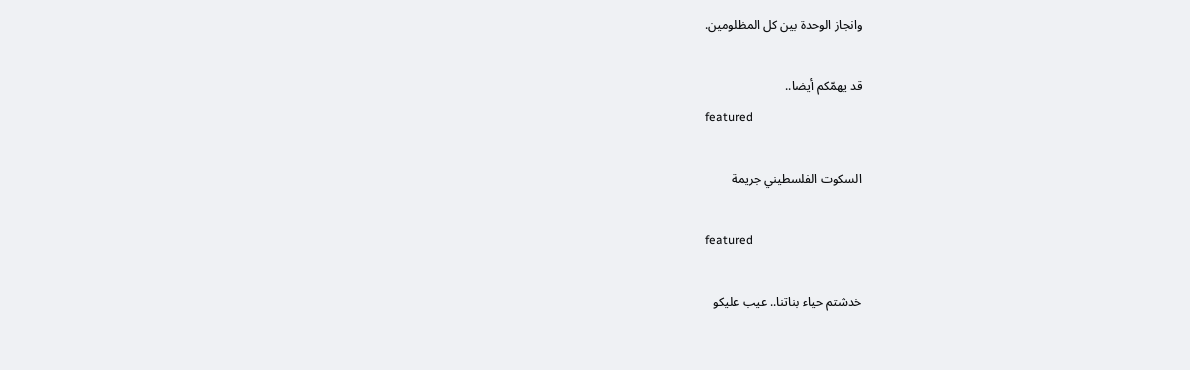وانجاز الوحدة بين كل المظلومين.

قد يهمّكم أيضا..
featured

السكوت الفلسطيني جريمة

featured

خدشتم حياء بناتنا.. عيب عليكو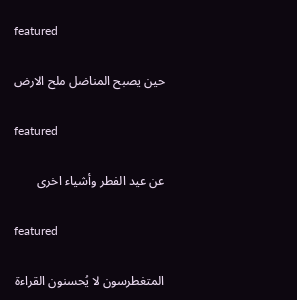featured

حين يصبح المناضل ملح الارض

featured

عن عيد الفطر وأشياء اخرى

featured

المتغطرسون لا يُحسنون القراءة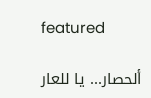featured

ألحصار... يا للعار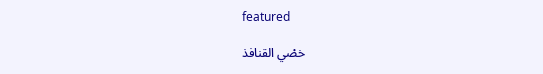featured

خصْي القنافذ